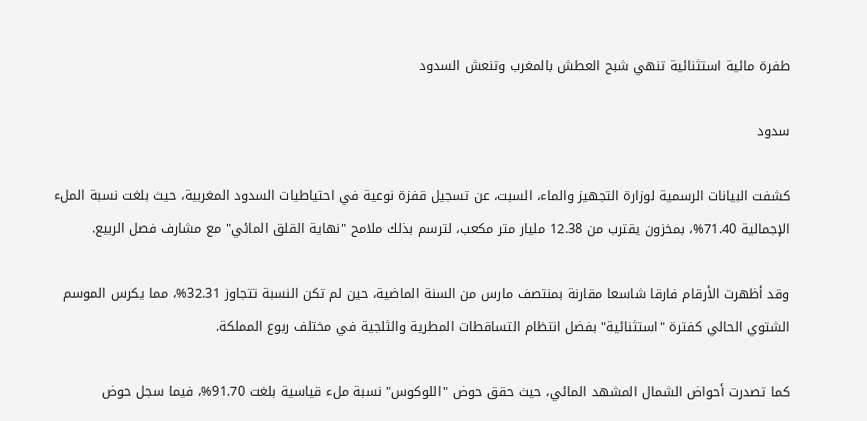طفرة مائية استثنائية تنهي شبح العطش بالمغرب وتنعش السدود

سدود

كشفت البيانات الرسمية لوزارة التجهيز والماء، السبت، عن تسجيل قفزة نوعية في احتياطيات السدود المغربية، حيث بلغت نسبة الملء الإجمالية 71.40%، بمخزون يقترب من 12.38 مليار متر مكعب، لترسم بذلك ملامح "نهاية القلق المائي" مع مشارف فصل الربيع.

وقد أظهرت الأرقام فارقا شاسعا مقارنة بمنتصف مارس من السنة الماضية، حين لم تكن النسبة تتجاوز 32.31%، مما يكرس الموسم الشتوي الحالي كفترة "استثنائية" بفضل انتظام التساقطات المطرية والثلجية في مختلف ربوع المملكة.

كما تصدرت أحواض الشمال المشهد المائي، حيث حقق حوض "اللوكوس" نسبة ملء قياسية بلغت 91.70%، فيما سجل حوض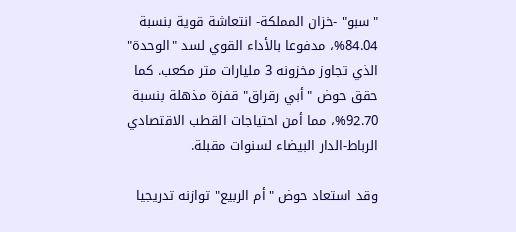"سبو" -خزان المملكة- انتعاشة قوية بنسبة 84.04%، مدفوعا بالأداء القوي لسد "الوحدة" الذي تجاوز مخزونه 3 مليارات متر مكعب. كما حقق حوض "أبي رقراق" قفزة مذهلة بنسبة 92.70%، مما أمن احتياجات القطب الاقتصادي الرباط-الدار البيضاء لسنوات مقبلة.

وقد استعاد حوض "أم الربيع" توازنه تدريجيا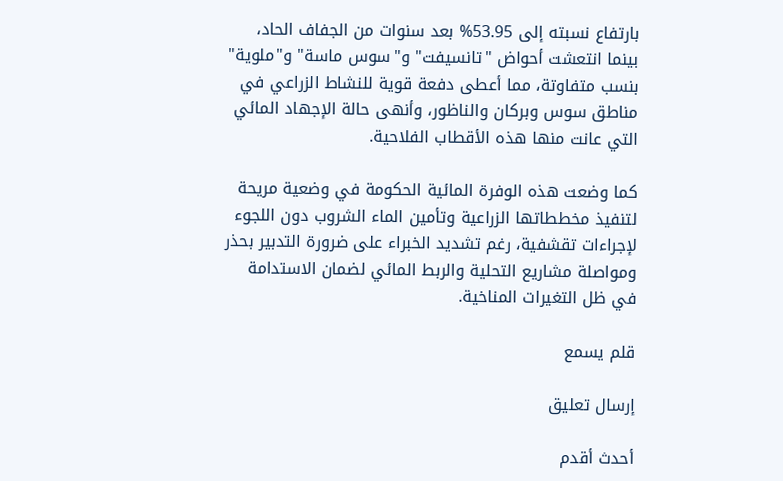بارتفاع نسبته إلى 53.95% بعد سنوات من الجفاف الحاد، بينما انتعشت أحواض "تانسيفت" و"سوس ماسة" و"ملوية" بنسب متفاوتة، مما أعطى دفعة قوية للنشاط الزراعي في مناطق سوس وبركان والناظور، وأنهى حالة الإجهاد المائي التي عانت منها هذه الأقطاب الفلاحية.

كما وضعت هذه الوفرة المائية الحكومة في وضعية مريحة لتنفيذ مخططاتها الزراعية وتأمين الماء الشروب دون اللجوء لإجراءات تقشفية، رغم تشديد الخبراء على ضرورة التدبير بحذر ومواصلة مشاريع التحلية والربط المائي لضمان الاستدامة في ظل التغيرات المناخية.

قلم يسمع

إرسال تعليق

أحدث أقدم